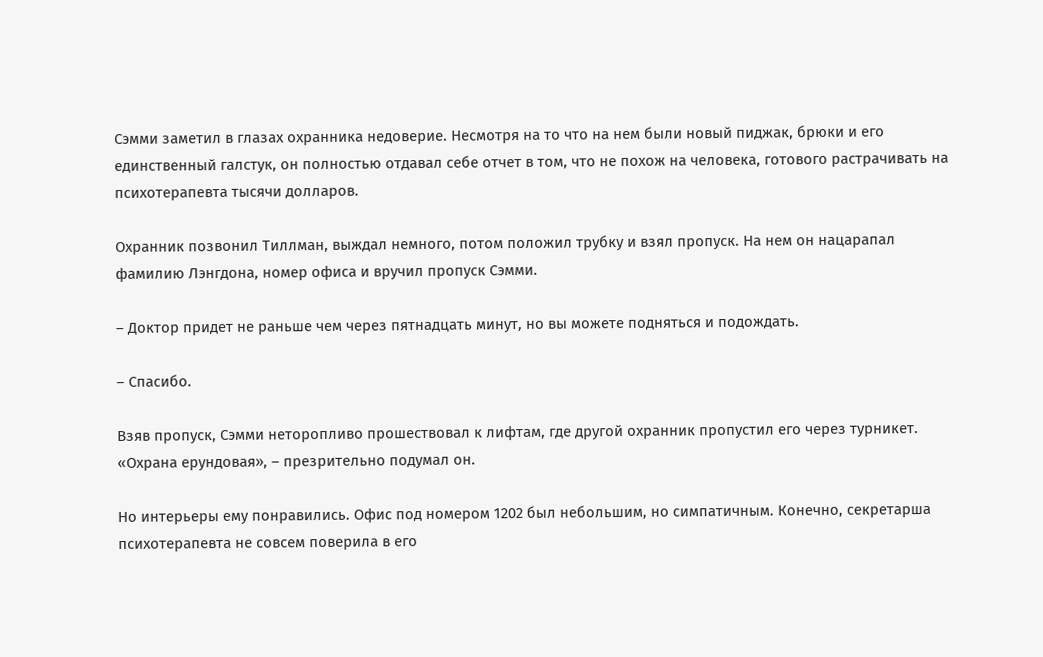Сэмми заметил в глазах охранника недоверие. Несмотря на то что на нем были новый пиджак, брюки и его единственный галстук, он полностью отдавал себе отчет в том, что не похож на человека, готового растрачивать на психотерапевта тысячи долларов.

Охранник позвонил Тиллман, выждал немного, потом положил трубку и взял пропуск. На нем он нацарапал фамилию Лэнгдона, номер офиса и вручил пропуск Сэмми.

– Доктор придет не раньше чем через пятнадцать минут, но вы можете подняться и подождать.

– Спасибо.

Взяв пропуск, Сэмми неторопливо прошествовал к лифтам, где другой охранник пропустил его через турникет. «Охрана ерундовая», – презрительно подумал он.

Но интерьеры ему понравились. Офис под номером 1202 был небольшим, но симпатичным. Конечно, секретарша психотерапевта не совсем поверила в его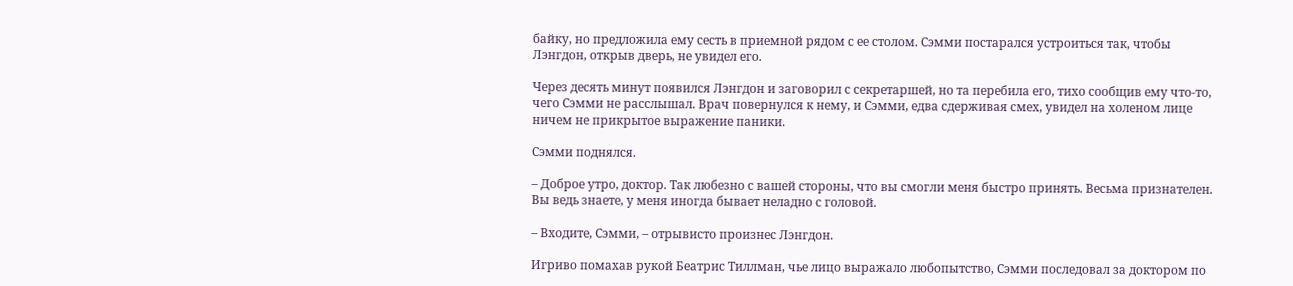байку, но предложила ему сесть в приемной рядом с ее столом. Сэмми постарался устроиться так, чтобы Лэнгдон, открыв дверь, не увидел его.

Через десять минут появился Лэнгдон и заговорил с секретаршей, но та перебила его, тихо сообщив ему что-то, чего Сэмми не расслышал. Врач повернулся к нему, и Сэмми, едва сдерживая смех, увидел на холеном лице ничем не прикрытое выражение паники.

Сэмми поднялся.

– Доброе утро, доктор. Так любезно с вашей стороны, что вы смогли меня быстро принять. Весьма признателен. Вы ведь знаете, у меня иногда бывает неладно с головой.

– Входите, Сэмми, – отрывисто произнес Лэнгдон.

Игриво помахав рукой Беатрис Тиллман, чье лицо выражало любопытство, Сэмми последовал за доктором по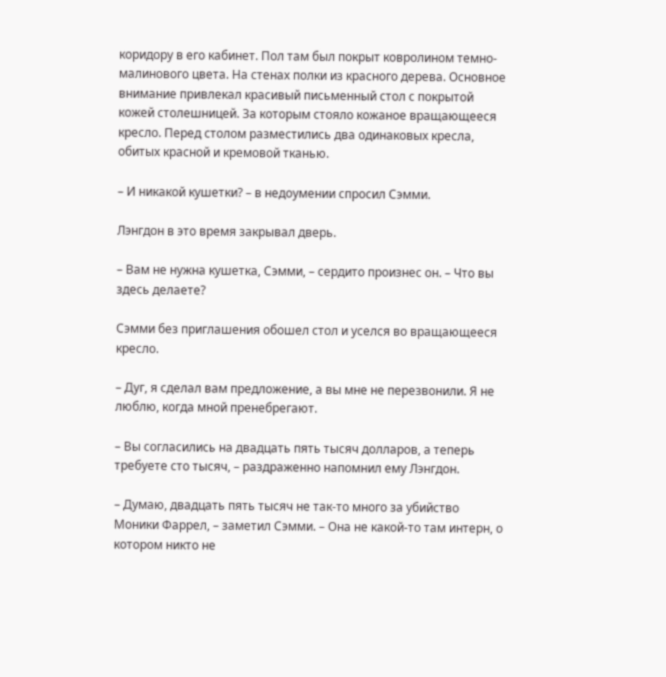коридору в его кабинет. Пол там был покрыт ковролином темно-малинового цвета. На стенах полки из красного дерева. Основное внимание привлекал красивый письменный стол с покрытой кожей столешницей. За которым стояло кожаное вращающееся кресло. Перед столом разместились два одинаковых кресла, обитых красной и кремовой тканью.

– И никакой кушетки? – в недоумении спросил Сэмми.

Лэнгдон в это время закрывал дверь.

– Вам не нужна кушетка, Сэмми, – сердито произнес он. – Что вы здесь делаете?

Сэмми без приглашения обошел стол и уселся во вращающееся кресло.

– Дуг, я сделал вам предложение, а вы мне не перезвонили. Я не люблю, когда мной пренебрегают.

– Вы согласились на двадцать пять тысяч долларов, а теперь требуете сто тысяч, – раздраженно напомнил ему Лэнгдон.

– Думаю, двадцать пять тысяч не так-то много за убийство Моники Фаррел, – заметил Сэмми. – Она не какой-то там интерн, о котором никто не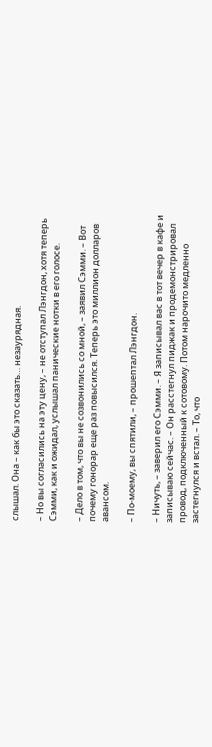слышал. Она – как бы это сказать… незаурядная.

– Но вы согласились на эту цену, – не отступал Лэнгдон, хотя теперь Сэмми, как и ожидал, услышал панические нотки в его голосе.

– Дело в том, что вы не созвонились со мной, – заявил Сэмми. – Вот почему гонорар еще раз повысился. Теперь это миллион долларов авансом.

– По-моему, вы спятили, – прошептал Лэнгдон.

– Ничуть, – заверил его Сэмми. – Я записывал вас в тот вечер в кафе и записываю сейчас. – Он расстегнул пиджак и продемонстрировал провод, подключенный к сотовому. Потом нарочито медленно застегнулся и встал. – То, что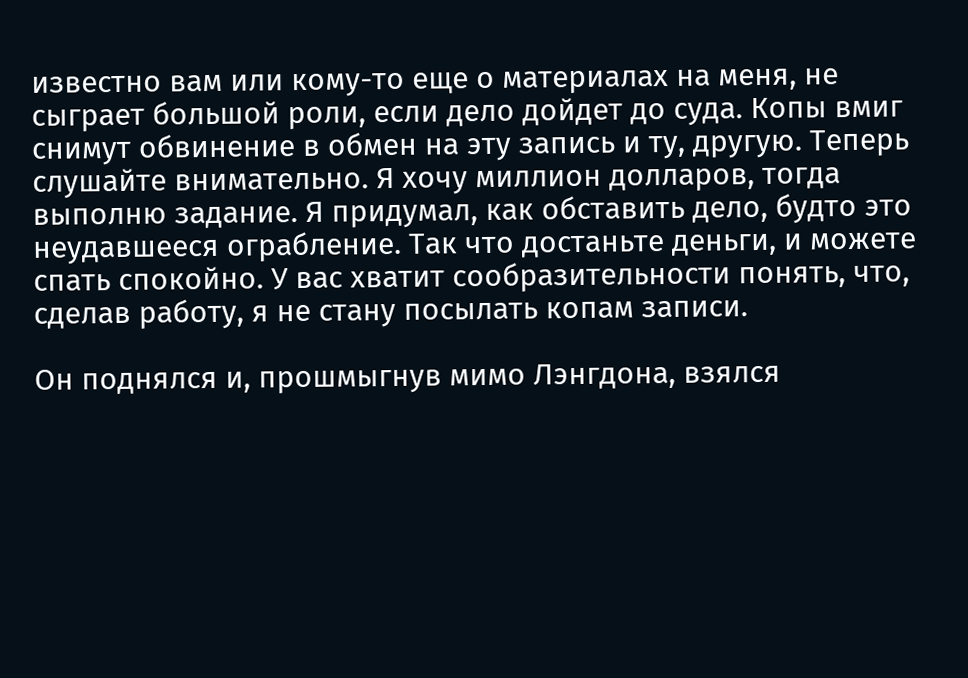известно вам или кому-то еще о материалах на меня, не сыграет большой роли, если дело дойдет до суда. Копы вмиг снимут обвинение в обмен на эту запись и ту, другую. Теперь слушайте внимательно. Я хочу миллион долларов, тогда выполню задание. Я придумал, как обставить дело, будто это неудавшееся ограбление. Так что достаньте деньги, и можете спать спокойно. У вас хватит сообразительности понять, что, сделав работу, я не стану посылать копам записи.

Он поднялся и, прошмыгнув мимо Лэнгдона, взялся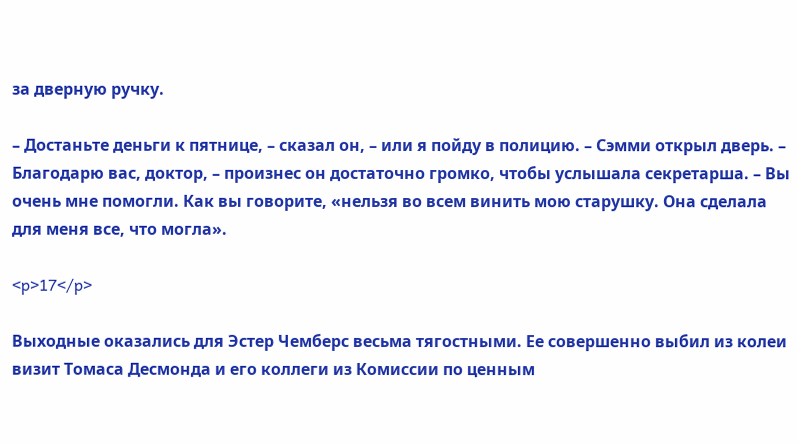за дверную ручку.

– Достаньте деньги к пятнице, – сказал он, – или я пойду в полицию. – Сэмми открыл дверь. – Благодарю вас, доктор, – произнес он достаточно громко, чтобы услышала секретарша. – Вы очень мне помогли. Как вы говорите, «нельзя во всем винить мою старушку. Она сделала для меня все, что могла».

<p>17</p>

Выходные оказались для Эстер Чемберс весьма тягостными. Ее совершенно выбил из колеи визит Томаса Десмонда и его коллеги из Комиссии по ценным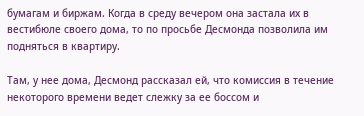бумагам и биржам. Когда в среду вечером она застала их в вестибюле своего дома, то по просьбе Десмонда позволила им подняться в квартиру.

Там, у нее дома, Десмонд рассказал ей, что комиссия в течение некоторого времени ведет слежку за ее боссом и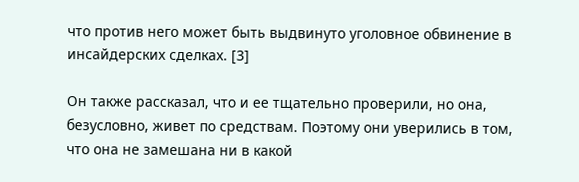что против него может быть выдвинуто уголовное обвинение в инсайдерских сделках. [3]

Он также рассказал, что и ее тщательно проверили, но она, безусловно, живет по средствам. Поэтому они уверились в том, что она не замешана ни в какой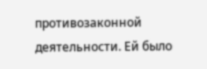противозаконной деятельности. Ей было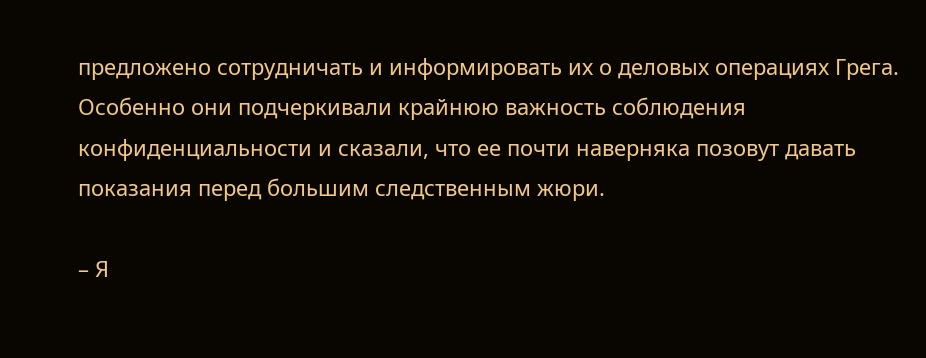предложено сотрудничать и информировать их о деловых операциях Грега. Особенно они подчеркивали крайнюю важность соблюдения конфиденциальности и сказали, что ее почти наверняка позовут давать показания перед большим следственным жюри.

– Я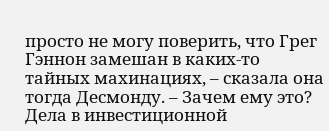просто не могу поверить, что Грег Гэннон замешан в каких-то тайных махинациях, – сказала она тогда Десмонду. – Зачем ему это? Дела в инвестиционной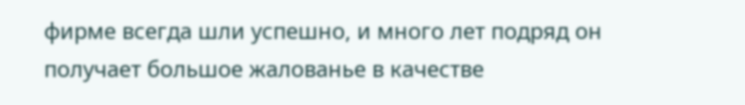фирме всегда шли успешно, и много лет подряд он получает большое жалованье в качестве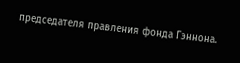председателя правления фонда Гэннона.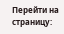Перейти на страницу: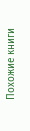Похожие книги